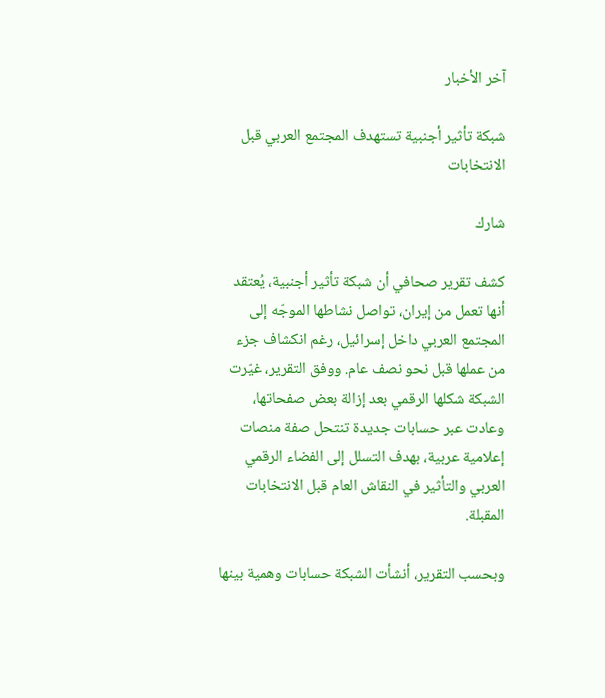آخر الأخبار

شبكة تأثير أجنبية تستهدف المجتمع العربي قبل الانتخابات

شارك

كشف تقرير صحافي أن شبكة تأثير أجنبية، يُعتقد أنها تعمل من إيران، تواصل نشاطها الموجّه إلى المجتمع العربي داخل إسرائيل، رغم انكشاف جزء من عملها قبل نحو نصف عام. ووفق التقرير، غيّرت الشبكة شكلها الرقمي بعد إزالة بعض صفحاتها، وعادت عبر حسابات جديدة تنتحل صفة منصات إعلامية عربية، بهدف التسلل إلى الفضاء الرقمي العربي والتأثير في النقاش العام قبل الانتخابات المقبلة.

وبحسب التقرير، أنشأت الشبكة حسابات وهمية بينها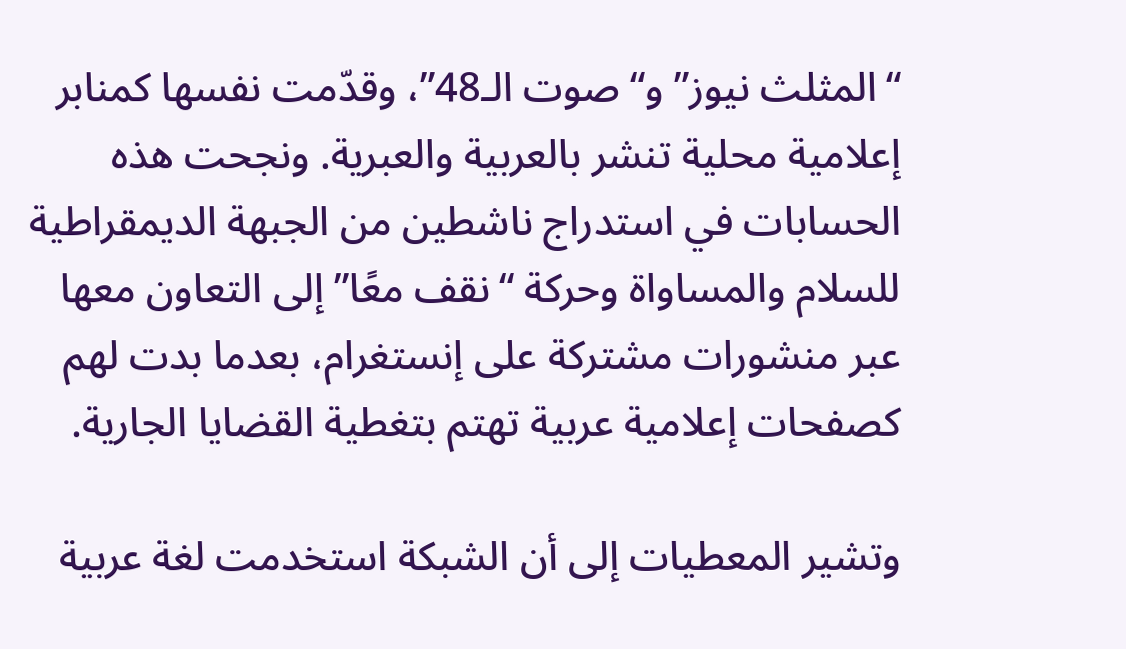“المثلث نيوز” و“صوت الـ48”، وقدّمت نفسها كمنابر إعلامية محلية تنشر بالعربية والعبرية. ونجحت هذه الحسابات في استدراج ناشطين من الجبهة الديمقراطية للسلام والمساواة وحركة “نقف معًا” إلى التعاون معها عبر منشورات مشتركة على إنستغرام، بعدما بدت لهم كصفحات إعلامية عربية تهتم بتغطية القضايا الجارية.

وتشير المعطيات إلى أن الشبكة استخدمت لغة عربية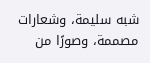شبه سليمة، وشعارات مصممة، وصورًا من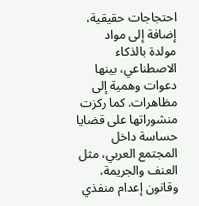احتجاجات حقيقية، إضافة إلى مواد مولدة بالذكاء الاصطناعي، بينها دعوات وهمية إلى مظاهرات. كما ركزت منشوراتها على قضايا حساسة داخل المجتمع العربي، مثل العنف والجريمة، وقانون إعدام منفذي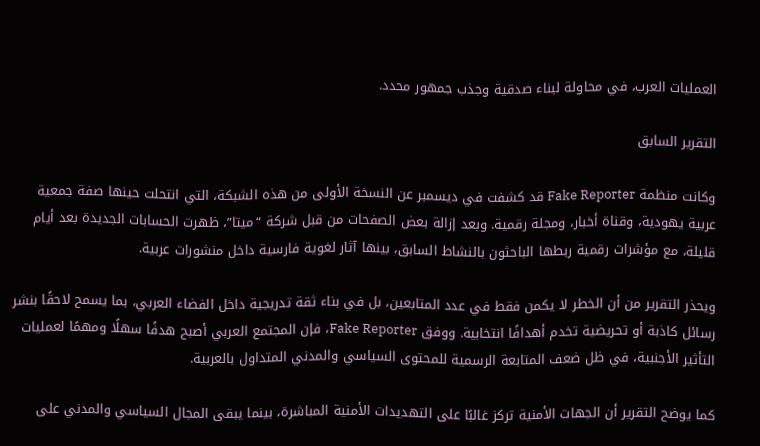العمليات العرب، في محاولة لبناء صدقية وجذب جمهور محدد.

التقرير السابق

وكانت منظمة Fake Reporter قد كشفت في ديسمبر عن النسخة الأولى من هذه الشبكة، التي انتحلت حينها صفة جمعية عربية يهودية، وقناة أخبار، ومجلة رقمية. وبعد إزالة بعض الصفحات من قبل شركة “ميتا”، ظهرت الحسابات الجديدة بعد أيام قليلة، مع مؤشرات رقمية ربطها الباحثون بالنشاط السابق، بينها آثار لغوية فارسية داخل منشورات عربية.

ويحذر التقرير من أن الخطر لا يكمن فقط في عدد المتابعين، بل في بناء ثقة تدريجية داخل الفضاء العربي، بما يسمح لاحقًا بنشر رسائل كاذبة أو تحريضية تخدم أهدافًا انتخابية. ووفق Fake Reporter، فإن المجتمع العربي أصبح هدفًا سهلًا ومهمًا لعمليات التأثير الأجنبية، في ظل ضعف المتابعة الرسمية للمحتوى السياسي والمدني المتداول بالعربية.

كما يوضح التقرير أن الجهات الأمنية تركز غالبًا على التهديدات الأمنية المباشرة، بينما يبقى المجال السياسي والمدني على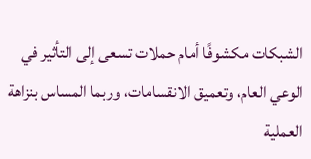الشبكات مكشوفًا أمام حملات تسعى إلى التأثير في الوعي العام، وتعميق الانقسامات، وربما المساس بنزاهة العملية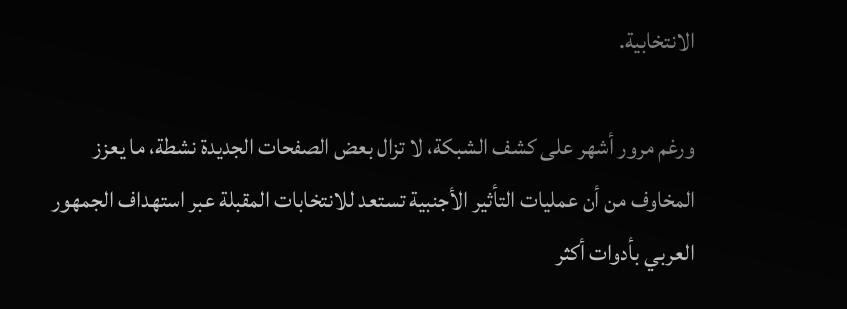الانتخابية.

ورغم مرور أشهر على كشف الشبكة، لا تزال بعض الصفحات الجديدة نشطة، ما يعزز المخاوف من أن عمليات التأثير الأجنبية تستعد للانتخابات المقبلة عبر استهداف الجمهور العربي بأدوات أكثر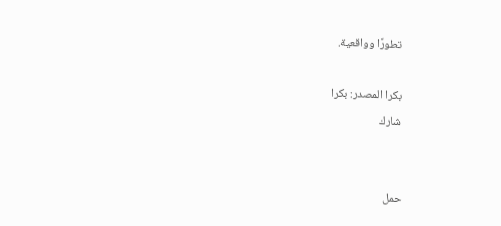تطورًا وواقعية.

بكرا المصدر: بكرا
شارك


حمل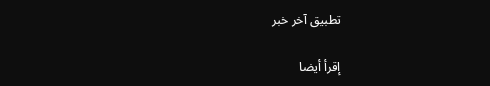تطبيق آخر خبر

إقرأ أيضا